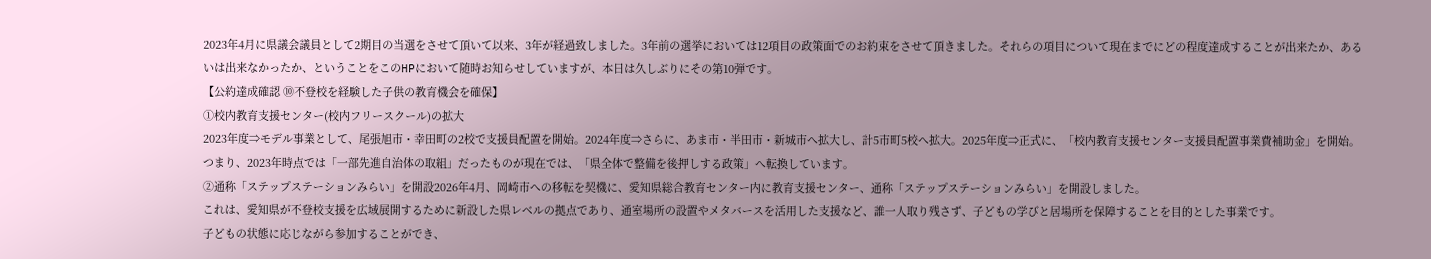2023年4月に県議会議員として2期目の当選をさせて頂いて以来、3年が経過致しました。3年前の選挙においては12項目の政策面でのお約束をさせて頂きました。それらの項目について現在までにどの程度達成することが出来たか、あるいは出来なかったか、ということをこのHPにおいて随時お知らせしていますが、本日は久しぶりにその第10弾です。
【公約達成確認 ⑩不登校を経験した子供の教育機会を確保】
①校内教育支援センター(校内フリースクール)の拡大
2023年度⇒モデル事業として、尾張旭市・幸田町の2校で支援員配置を開始。2024年度⇒さらに、あま市・半田市・新城市へ拡大し、計5市町5校へ拡大。2025年度⇒正式に、「校内教育支援センター支援員配置事業費補助金」を開始。
つまり、2023年時点では「一部先進自治体の取組」だったものが現在では、「県全体で整備を後押しする政策」へ転換しています。
②通称「ステップステーションみらい」を開設2026年4月、岡崎市への移転を契機に、愛知県総合教育センター内に教育支援センター、通称「ステップステーションみらい」を開設しました。
これは、愛知県が不登校支援を広域展開するために新設した県レベルの拠点であり、通室場所の設置やメタバースを活用した支援など、誰一人取り残さず、子どもの学びと居場所を保障することを目的とした事業です。
子どもの状態に応じながら参加することができ、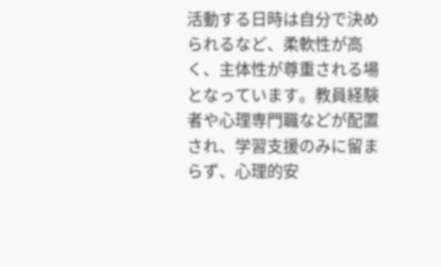活動する日時は自分で決められるなど、柔軟性が高く、主体性が尊重される場となっています。教員経験者や心理専門職などが配置され、学習支援のみに留まらず、心理的安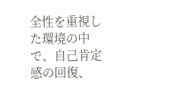全性を重視した環境の中で、自己肯定感の回復、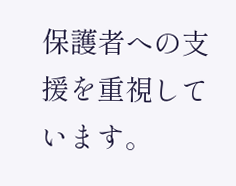保護者への支援を重視しています。